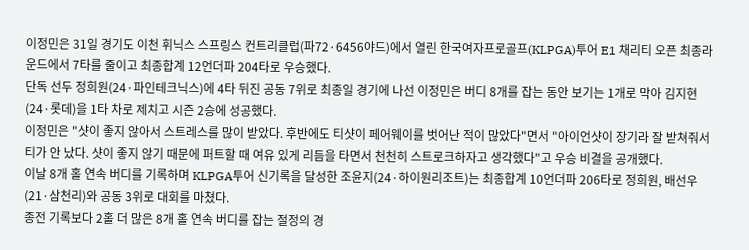이정민은 31일 경기도 이천 휘닉스 스프링스 컨트리클럽(파72·6456야드)에서 열린 한국여자프로골프(KLPGA)투어 E1 채리티 오픈 최종라운드에서 7타를 줄이고 최종합계 12언더파 204타로 우승했다.
단독 선두 정희원(24·파인테크닉스)에 4타 뒤진 공동 7위로 최종일 경기에 나선 이정민은 버디 8개를 잡는 동안 보기는 1개로 막아 김지현(24·롯데)을 1타 차로 제치고 시즌 2승에 성공했다.
이정민은 "샷이 좋지 않아서 스트레스를 많이 받았다. 후반에도 티샷이 페어웨이를 벗어난 적이 많았다"면서 "아이언샷이 장기라 잘 받쳐줘서 티가 안 났다. 샷이 좋지 않기 때문에 퍼트할 때 여유 있게 리듬을 타면서 천천히 스트로크하자고 생각했다"고 우승 비결을 공개했다.
이날 8개 홀 연속 버디를 기록하며 KLPGA투어 신기록을 달성한 조윤지(24·하이원리조트)는 최종합계 10언더파 206타로 정희원, 배선우(21·삼천리)와 공동 3위로 대회를 마쳤다.
종전 기록보다 2홀 더 많은 8개 홀 연속 버디를 잡는 절정의 경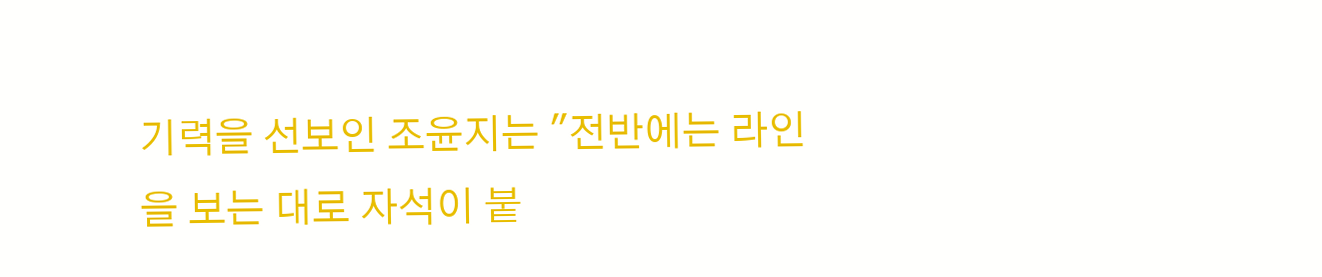기력을 선보인 조윤지는 "전반에는 라인을 보는 대로 자석이 붙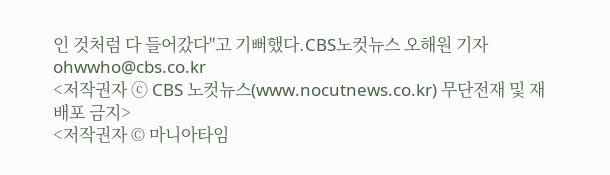인 것처럼 다 들어갔다"고 기뻐했다.CBS노컷뉴스 오해원 기자 ohwwho@cbs.co.kr
<저작권자 ⓒ CBS 노컷뉴스(www.nocutnews.co.kr) 무단전재 및 재배포 금지>
<저작권자 © 마니아타임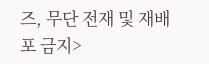즈, 무단 전재 및 재배포 금지>